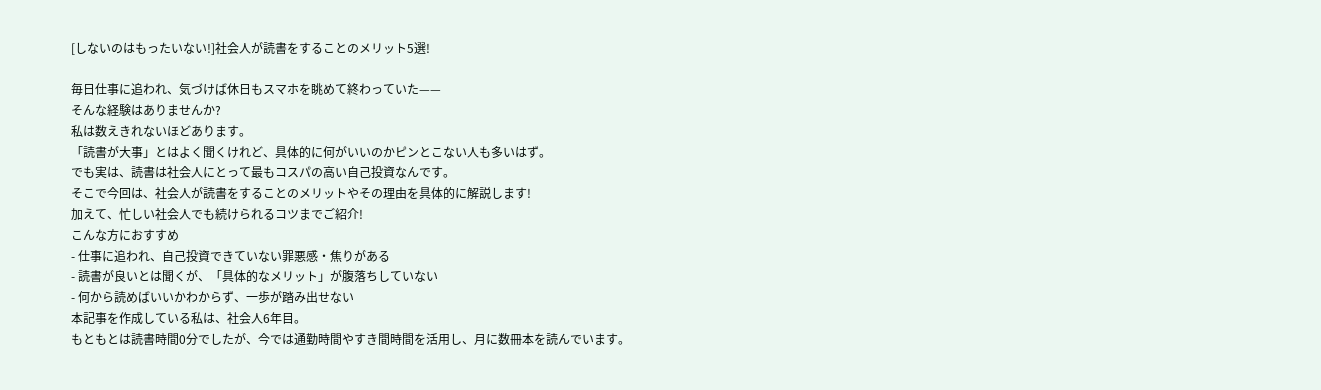[しないのはもったいない!]社会人が読書をすることのメリット5選!

毎日仕事に追われ、気づけば休日もスマホを眺めて終わっていた——
そんな経験はありませんか?
私は数えきれないほどあります。
「読書が大事」とはよく聞くけれど、具体的に何がいいのかピンとこない人も多いはず。
でも実は、読書は社会人にとって最もコスパの高い自己投資なんです。
そこで今回は、社会人が読書をすることのメリットやその理由を具体的に解説します!
加えて、忙しい社会人でも続けられるコツまでご紹介!
こんな方におすすめ
- 仕事に追われ、自己投資できていない罪悪感・焦りがある
- 読書が良いとは聞くが、「具体的なメリット」が腹落ちしていない
- 何から読めばいいかわからず、一歩が踏み出せない
本記事を作成している私は、社会人6年目。
もともとは読書時間0分でしたが、今では通勤時間やすき間時間を活用し、月に数冊本を読んでいます。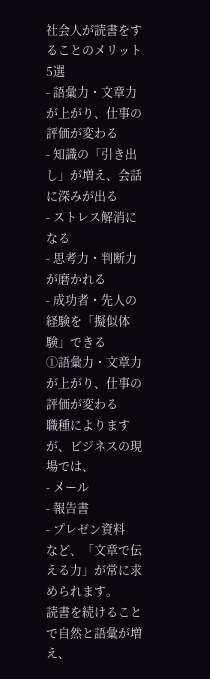社会人が読書をすることのメリット5選
- 語彙力・文章力が上がり、仕事の評価が変わる
- 知識の「引き出し」が増え、会話に深みが出る
- ストレス解消になる
- 思考力・判断力が磨かれる
- 成功者・先人の経験を「擬似体験」できる
①語彙力・文章力が上がり、仕事の評価が変わる
職種によりますが、ビジネスの現場では、
- メール
- 報告書
- プレゼン資料
など、「文章で伝える力」が常に求められます。
読書を続けることで自然と語彙が増え、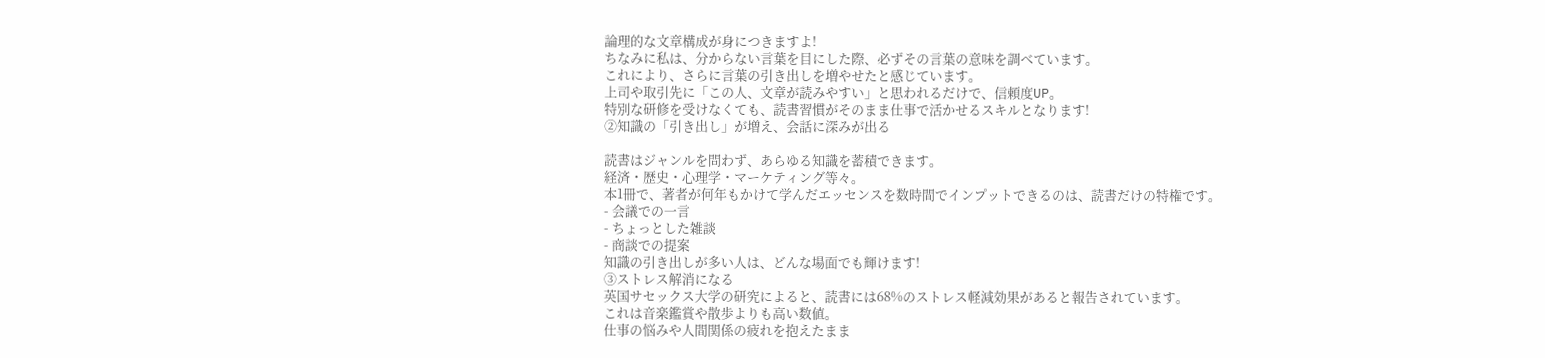論理的な文章構成が身につきますよ!
ちなみに私は、分からない言葉を目にした際、必ずその言葉の意味を調べています。
これにより、さらに言葉の引き出しを増やせたと感じています。
上司や取引先に「この人、文章が読みやすい」と思われるだけで、信頼度UP。
特別な研修を受けなくても、読書習慣がそのまま仕事で活かせるスキルとなります!
②知識の「引き出し」が増え、会話に深みが出る

読書はジャンルを問わず、あらゆる知識を蓄積できます。
経済・歴史・心理学・マーケティング等々。
本1冊で、著者が何年もかけて学んだエッセンスを数時間でインプットできるのは、読書だけの特権です。
- 会議での一言
- ちょっとした雑談
- 商談での提案
知識の引き出しが多い人は、どんな場面でも輝けます!
③ストレス解消になる
英国サセックス大学の研究によると、読書には68%のストレス軽減効果があると報告されています。
これは音楽鑑賞や散歩よりも高い数値。
仕事の悩みや人間関係の疲れを抱えたまま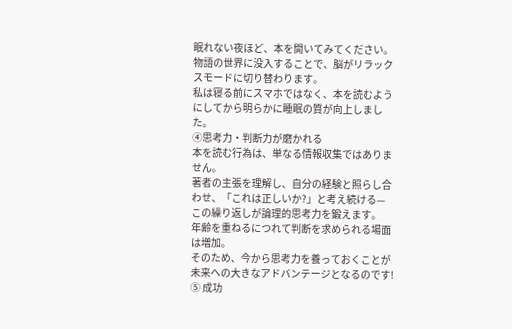眠れない夜ほど、本を開いてみてください。
物語の世界に没入することで、脳がリラックスモードに切り替わります。
私は寝る前にスマホではなく、本を読むようにしてから明らかに睡眠の質が向上しました。
④思考力・判断力が磨かれる
本を読む行為は、単なる情報収集ではありません。
著者の主張を理解し、自分の経験と照らし合わせ、「これは正しいか?」と考え続ける—
この繰り返しが論理的思考力を鍛えます。
年齢を重ねるにつれて判断を求められる場面は増加。
そのため、今から思考力を養っておくことが未来への大きなアドバンテージとなるのです!
⑤ 成功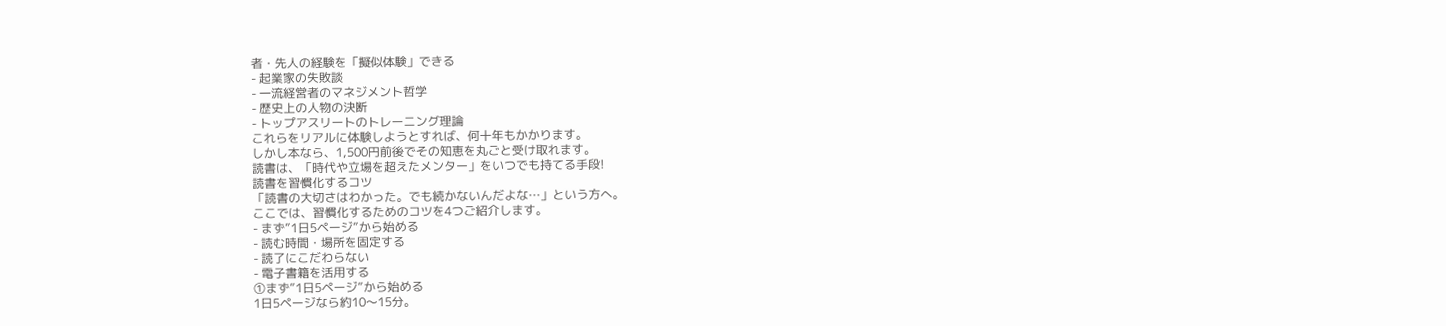者・先人の経験を「擬似体験」できる
- 起業家の失敗談
- 一流経営者のマネジメント哲学
- 歴史上の人物の決断
- トップアスリートのトレーニング理論
これらをリアルに体験しようとすれば、何十年もかかります。
しかし本なら、1,500円前後でその知恵を丸ごと受け取れます。
読書は、「時代や立場を超えたメンター」をいつでも持てる手段!
読書を習慣化するコツ
「読書の大切さはわかった。でも続かないんだよな…」という方へ。
ここでは、習慣化するためのコツを4つご紹介します。
- まず”1日5ページ”から始める
- 読む時間・場所を固定する
- 読了にこだわらない
- 電子書籍を活用する
①まず”1日5ページ”から始める
1日5ページなら約10〜15分。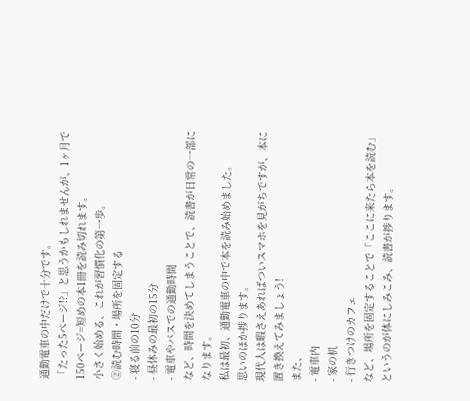通勤電車の中だけで十分です。
「たった5ページ!?」と思うかもしれませんが、1ヶ月で150ページ=短めの本1冊を読み切れます。
小さく始める、これが習慣化の第一歩。
②読む時間・場所を固定する
- 寝る前の10分
- 昼休みの最初の15分
- 電車やバスでの通勤時間
など、時間を決めてしまうことで、読書が日常の一部になります。
私は最初、通勤電車の中で本を読み始めました。
思いのほか捗ります。
現代人は暇さえあればついスマホを見がちですが、本に置き換えてみましょう!
また、
- 電車内
- 家の机
- 行きつけのカフェ
など、場所を固定することで「ここに来たら本を読む」というのが体にしみこみ、読書が捗ります。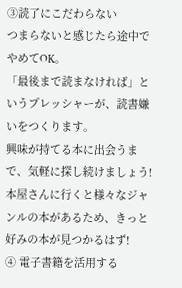③読了にこだわらない
つまらないと感じたら途中でやめてOK。
「最後まで読まなければ」というプレッシャーが、読書嫌いをつくります。
興味が持てる本に出会うまで、気軽に探し続けましょう!
本屋さんに行くと様々なジャンルの本があるため、きっと好みの本が見つかるはず!
④ 電子書籍を活用する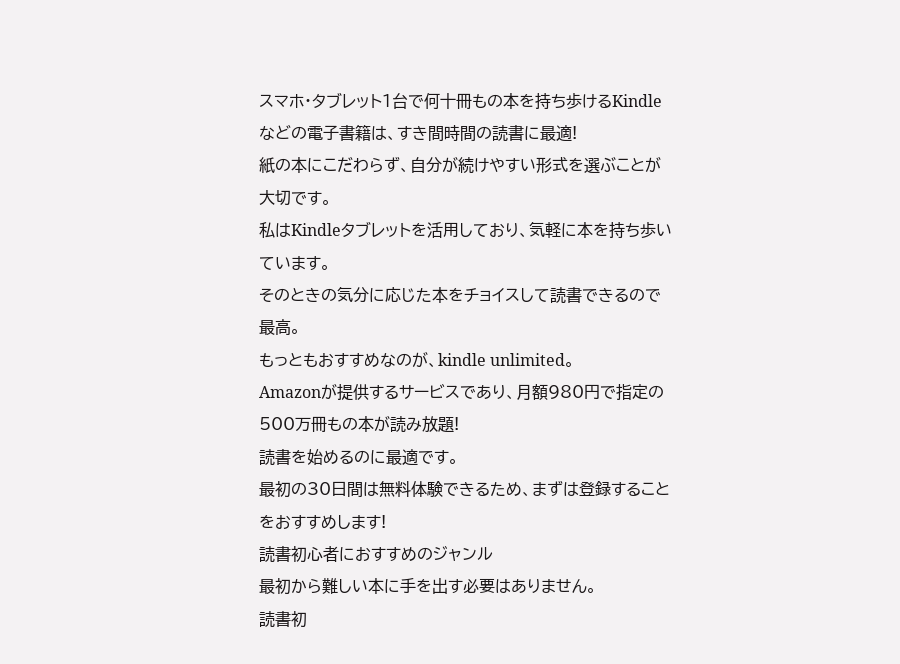スマホ・タブレット1台で何十冊もの本を持ち歩けるKindleなどの電子書籍は、すき間時間の読書に最適!
紙の本にこだわらず、自分が続けやすい形式を選ぶことが大切です。
私はKindleタブレットを活用しており、気軽に本を持ち歩いています。
そのときの気分に応じた本をチョイスして読書できるので最高。
もっともおすすめなのが、kindle unlimited。
Amazonが提供するサービスであり、月額980円で指定の500万冊もの本が読み放題!
読書を始めるのに最適です。
最初の30日間は無料体験できるため、まずは登録することをおすすめします!
読書初心者におすすめのジャンル
最初から難しい本に手を出す必要はありません。
読書初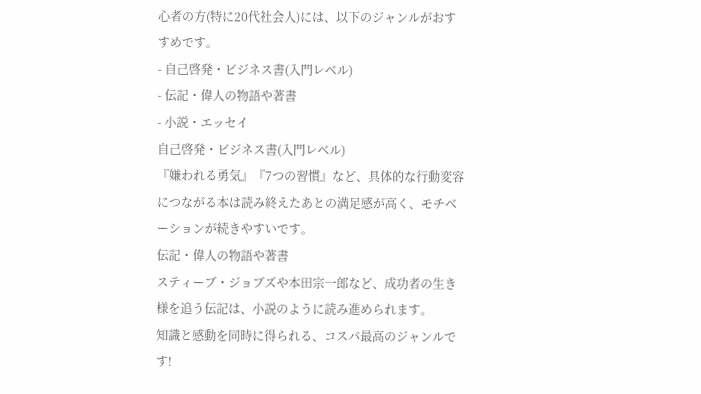心者の方(特に20代社会人)には、以下のジャンルがおすすめです。
- 自己啓発・ビジネス書(入門レベル)
- 伝記・偉人の物語や著書
- 小説・エッセイ
自己啓発・ビジネス書(入門レベル)
『嫌われる勇気』『7つの習慣』など、具体的な行動変容につながる本は読み終えたあとの満足感が高く、モチベーションが続きやすいです。
伝記・偉人の物語や著書
スティーブ・ジョブズや本田宗一郎など、成功者の生き様を追う伝記は、小説のように読み進められます。
知識と感動を同時に得られる、コスパ最高のジャンルです!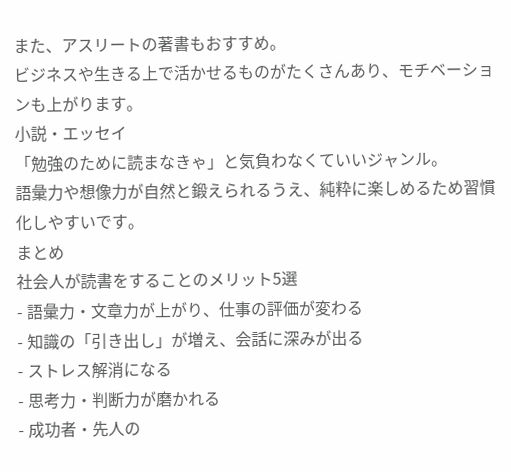また、アスリートの著書もおすすめ。
ビジネスや生きる上で活かせるものがたくさんあり、モチベーションも上がります。
小説・エッセイ
「勉強のために読まなきゃ」と気負わなくていいジャンル。
語彙力や想像力が自然と鍛えられるうえ、純粋に楽しめるため習慣化しやすいです。
まとめ
社会人が読書をすることのメリット5選
- 語彙力・文章力が上がり、仕事の評価が変わる
- 知識の「引き出し」が増え、会話に深みが出る
- ストレス解消になる
- 思考力・判断力が磨かれる
- 成功者・先人の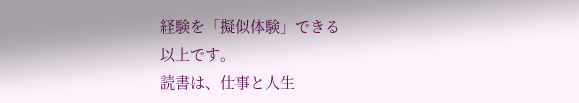経験を「擬似体験」できる
以上です。
読書は、仕事と人生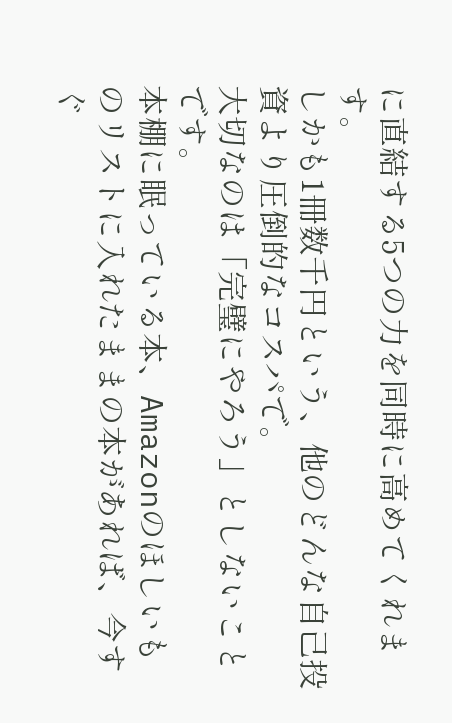に直結する5つの力を同時に高めてくれます。
しかも1冊数千円という、他のどんな自己投資より圧倒的なコスパで。
大切なのは「完璧にやろう」としないことです。
本棚に眠っている本、Amazonのほしいものリストに入れたままの本があれば、今すぐ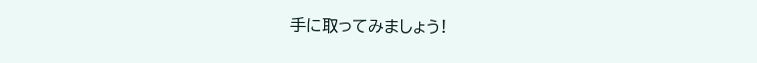手に取ってみましょう!